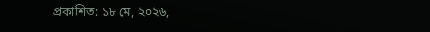প্রকাশিত: ১৮ মে, ২০২৬,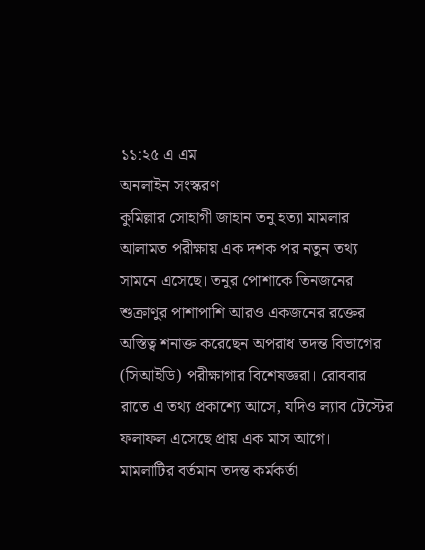১১:২৫ এ এম
অনলাইন সংস্করণ
কুমিল্লার সোহাগী জাহান তনু হত্যা মামলার আলামত পরীক্ষায় এক দশক পর নতুন তথ্য সামনে এসেছে। তনুর পোশাকে তিনজনের শুক্রাণুর পাশাপাশি আরও একজনের রক্তের অস্তিত্ব শনাক্ত করেছেন অপরাধ তদন্ত বিভাগের (সিআইডি) পরীক্ষাগার বিশেষজ্ঞরা। রোববার রাতে এ তথ্য প্রকাশ্যে আসে, যদিও ল্যাব টেস্টের ফলাফল এসেছে প্রায় এক মাস আগে।
মামলাটির বর্তমান তদন্ত কর্মকর্তা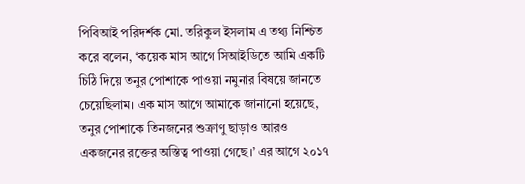পিবিআই পরিদর্শক মো. তরিকুল ইসলাম এ তথ্য নিশ্চিত করে বলেন, ‘কয়েক মাস আগে সিআইডিতে আমি একটি চিঠি দিয়ে তনুর পোশাকে পাওয়া নমুনার বিষয়ে জানতে চেয়েছিলাম। এক মাস আগে আমাকে জানানো হয়েছে, তনুর পোশাকে তিনজনের শুক্রাণু ছাড়াও আরও একজনের রক্তের অস্তিত্ব পাওয়া গেছে।’ এর আগে ২০১৭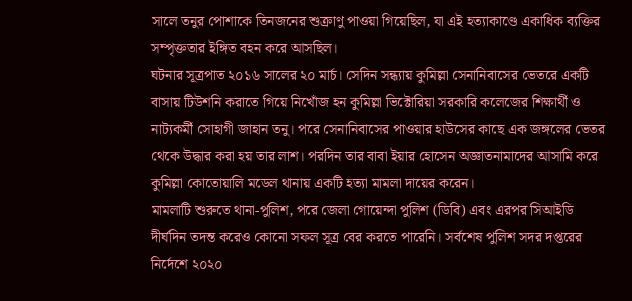সালে তনুর পোশাকে তিনজনের শুক্রাণু পাওয়া গিয়েছিল, যা এই হত্যাকাণ্ডে একাধিক ব্যক্তির সম্পৃক্ততার ইঙ্গিত বহন করে আসছিল।
ঘটনার সূত্রপাত ২০১৬ সালের ২০ মার্চ। সেদিন সন্ধ্যায় কুমিল্লা সেনানিবাসের ভেতরে একটি বাসায় টিউশনি করাতে গিয়ে নিখোঁজ হন কুমিল্লা ভিক্টোরিয়া সরকারি কলেজের শিক্ষার্থী ও নাট্যকর্মী সোহাগী জাহান তনু। পরে সেনানিবাসের পাওয়ার হাউসের কাছে এক জঙ্গলের ভেতর থেকে উদ্ধার করা হয় তার লাশ। পরদিন তার বাবা ইয়ার হোসেন অজ্ঞাতনামাদের আসামি করে কুমিল্লা কোতোয়ালি মডেল থানায় একটি হত্যা মামলা দায়ের করেন।
মামলাটি শুরুতে থানা-পুলিশ, পরে জেলা গোয়েন্দা পুলিশ (ডিবি) এবং এরপর সিআইডি দীর্ঘদিন তদন্ত করেও কোনো সফল সূত্র বের করতে পারেনি। সর্বশেষ পুলিশ সদর দপ্তরের নির্দেশে ২০২০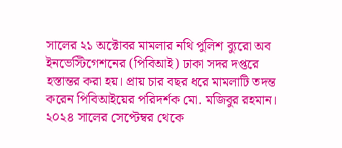সালের ২১ অক্টোবর মামলার নথি পুলিশ ব্যুরো অব ইনভেস্টিগেশনের (পিবিআই) ঢাকা সদর দপ্তরে হস্তান্তর করা হয়। প্রায় চার বছর ধরে মামলাটি তদন্ত করেন পিবিআইয়ের পরিদর্শক মো. মজিবুর রহমান। ২০২৪ সালের সেপ্টেম্বর থেকে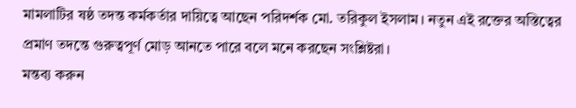মামলাটির ষষ্ঠ তদন্ত কর্মকর্তার দায়িত্বে আছেন পরিদর্শক মো. তরিকুল ইসলাম। নতুন এই রক্তের অস্তিত্বের প্রমাণ তদন্তে গুরুত্বপূর্ণ মোড় আনতে পারে বলে মনে করছেন সংশ্লিষ্টরা।
মন্তব্য করুন